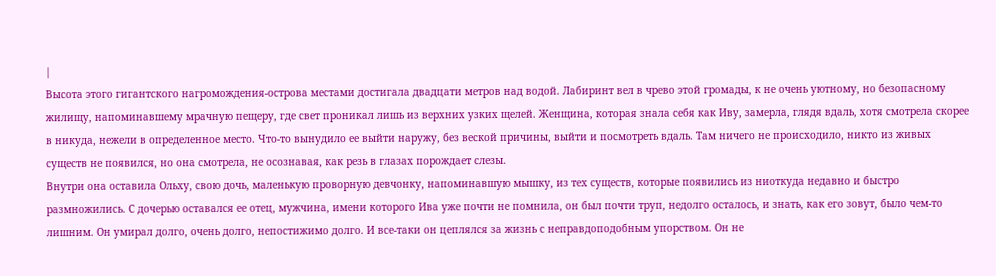|
Высота этого гигантского нагромождения-острова местами достигала двадцати метров над водой. Лабиринт вел в чрево этой громады, к не очень уютному, но безопасному жилищу, напоминавшему мрачную пещеру, где свет проникал лишь из верхних узких щелей. Женщина, которая знала себя как Иву, замерла, глядя вдаль, хотя смотрела скорее в никуда, нежели в определенное место. Что-то вынудило ее выйти наружу, без веской причины, выйти и посмотреть вдаль. Там ничего не происходило, никто из живых существ не появился, но она смотрела, не осознавая, как резь в глазах порождает слезы.
Внутри она оставила Ольху, свою дочь, маленькую проворную девчонку, напоминавшую мышку, из тех существ, которые появились из ниоткуда недавно и быстро размножились. С дочерью оставался ее отец, мужчина, имени которого Ива уже почти не помнила, он был почти труп, недолго осталось, и знать, как его зовут, было чем-то лишним. Он умирал долго, очень долго, непостижимо долго. И все-таки он цеплялся за жизнь с неправдоподобным упорством. Он не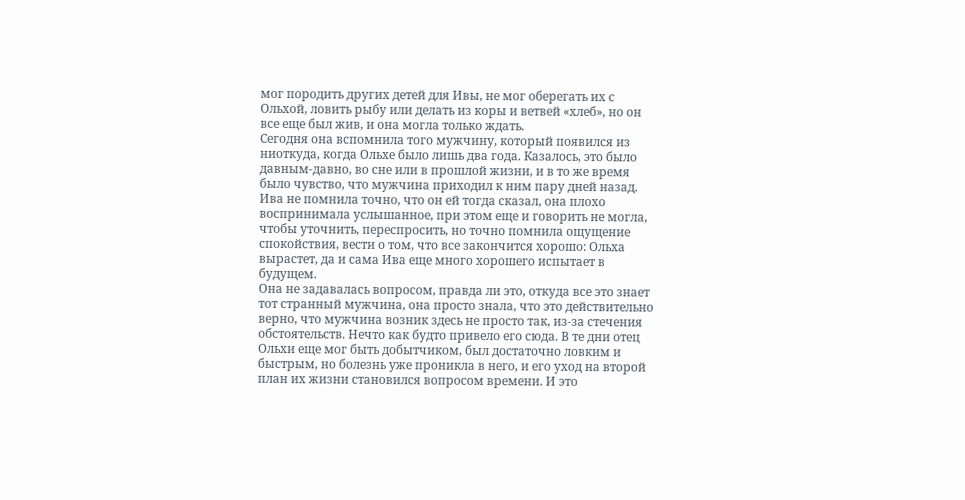мог породить других детей для Ивы, не мог оберегать их с Ольхой, ловить рыбу или делать из коры и ветвей «хлеб», но он все еще был жив, и она могла только ждать.
Сегодня она вспомнила того мужчину, который появился из ниоткуда, когда Ольхе было лишь два года. Казалось, это было давным-давно, во сне или в прошлой жизни, и в то же время было чувство, что мужчина приходил к ним пару дней назад. Ива не помнила точно, что он ей тогда сказал, она плохо воспринимала услышанное, при этом еще и говорить не могла, чтобы уточнить, переспросить, но точно помнила ощущение спокойствия, вести о том, что все закончится хорошо: Ольха вырастет, да и сама Ива еще много хорошего испытает в будущем.
Она не задавалась вопросом, правда ли это, откуда все это знает тот странный мужчина, она просто знала, что это действительно верно, что мужчина возник здесь не просто так, из-за стечения обстоятельств. Нечто как будто привело его сюда. В те дни отец Ольхи еще мог быть добытчиком, был достаточно ловким и быстрым, но болезнь уже проникла в него, и его уход на второй план их жизни становился вопросом времени. И это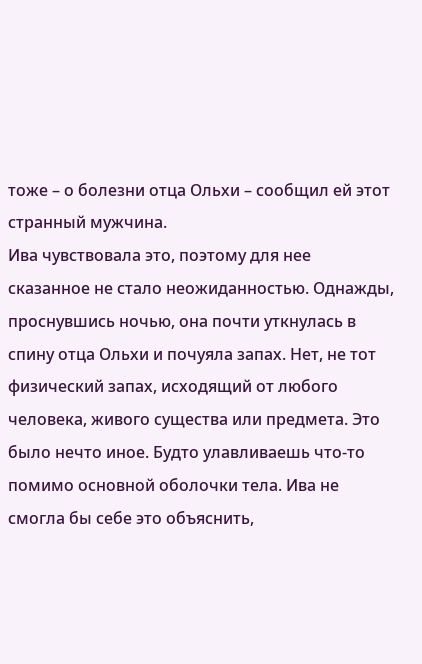тоже – о болезни отца Ольхи – сообщил ей этот странный мужчина.
Ива чувствовала это, поэтому для нее сказанное не стало неожиданностью. Однажды, проснувшись ночью, она почти уткнулась в спину отца Ольхи и почуяла запах. Нет, не тот физический запах, исходящий от любого человека, живого существа или предмета. Это было нечто иное. Будто улавливаешь что-то помимо основной оболочки тела. Ива не смогла бы себе это объяснить,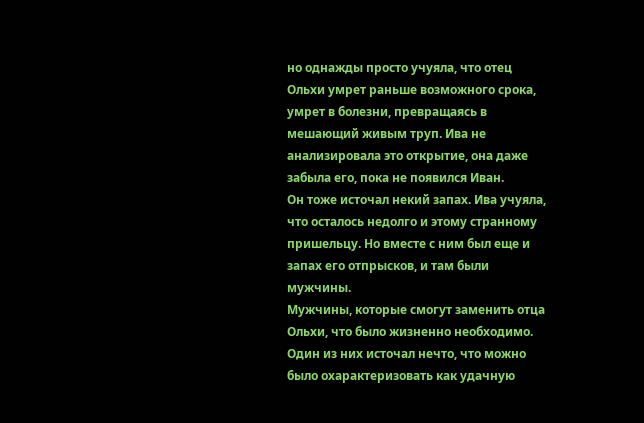но однажды просто учуяла, что отец Ольхи умрет раньше возможного срока, умрет в болезни, превращаясь в мешающий живым труп. Ива не анализировала это открытие, она даже забыла его, пока не появился Иван.
Он тоже источал некий запах. Ива учуяла, что осталось недолго и этому странному пришельцу. Но вместе с ним был еще и запах его отпрысков, и там были мужчины.
Мужчины, которые смогут заменить отца Ольхи, что было жизненно необходимо.
Один из них источал нечто, что можно было охарактеризовать как удачную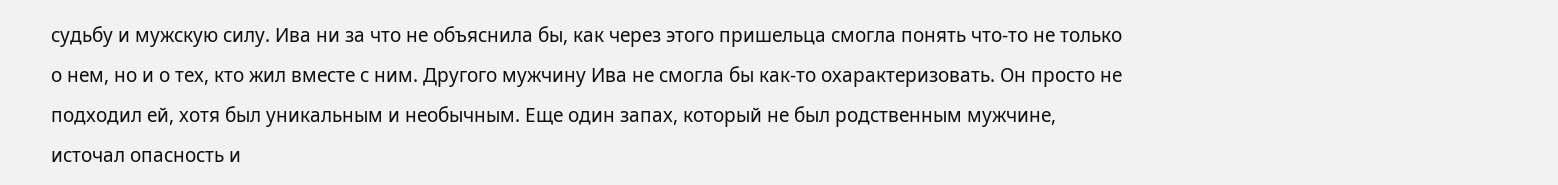судьбу и мужскую силу. Ива ни за что не объяснила бы, как через этого пришельца смогла понять что-то не только о нем, но и о тех, кто жил вместе с ним. Другого мужчину Ива не смогла бы как-то охарактеризовать. Он просто не подходил ей, хотя был уникальным и необычным. Еще один запах, который не был родственным мужчине, источал опасность и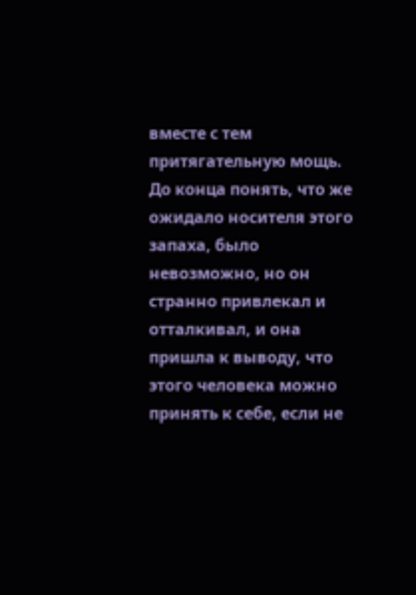вместе с тем притягательную мощь. До конца понять, что же ожидало носителя этого запаха, было невозможно, но он странно привлекал и отталкивал, и она пришла к выводу, что этого человека можно принять к себе, если не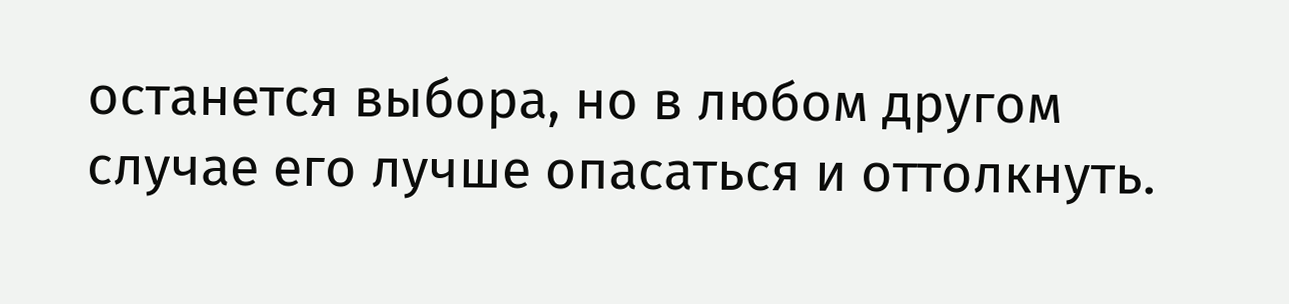останется выбора, но в любом другом случае его лучше опасаться и оттолкнуть.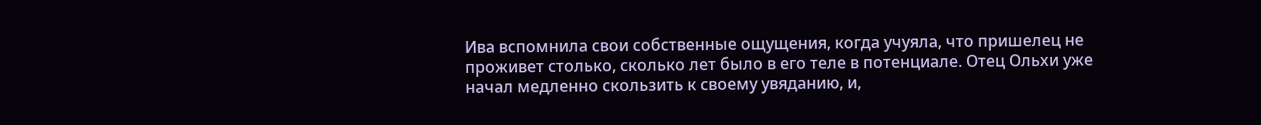Ива вспомнила свои собственные ощущения, когда учуяла, что пришелец не проживет столько, сколько лет было в его теле в потенциале. Отец Ольхи уже начал медленно скользить к своему увяданию, и,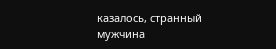казалось, странный мужчина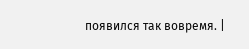появился так вовремя. |